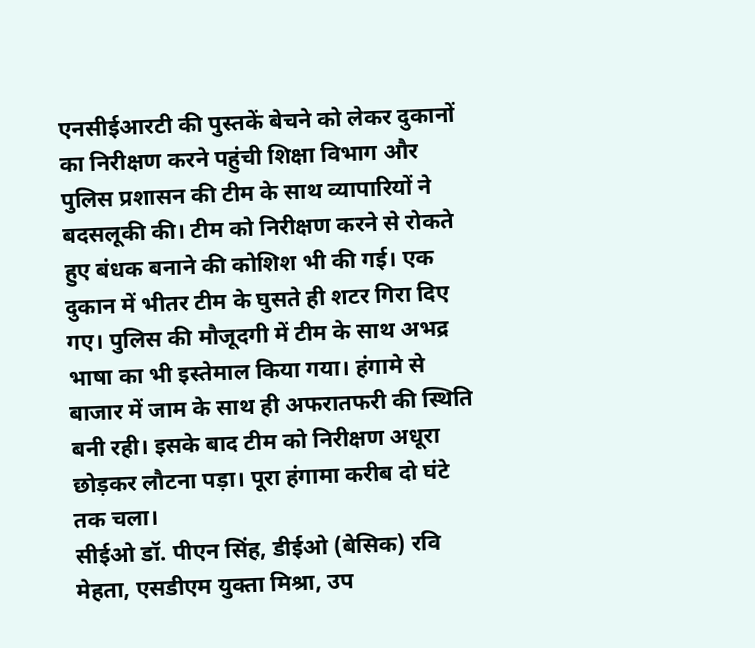एनसीईआरटी की पुस्तकें बेचने को लेकर दुकानों का निरीक्षण करने पहुंची शिक्षा विभाग और पुलिस प्रशासन की टीम के साथ व्यापारियों ने बदसलूकी की। टीम को निरीक्षण करने से रोकते हुए बंधक बनाने की कोशिश भी की गई। एक दुकान में भीतर टीम के घुसते ही शटर गिरा दिए गए। पुलिस की मौजूदगी में टीम के साथ अभद्र भाषा का भी इस्तेमाल किया गया। हंगामे से बाजार में जाम के साथ ही अफरातफरी की स्थिति बनी रही। इसके बाद टीम को निरीक्षण अधूरा छोड़कर लौटना पड़ा। पूरा हंगामा करीब दो घंटे तक चला।
सीईओ डॉ. पीएन सिंह, डीईओ (बेसिक) रवि मेहता, एसडीएम युक्ता मिश्रा, उप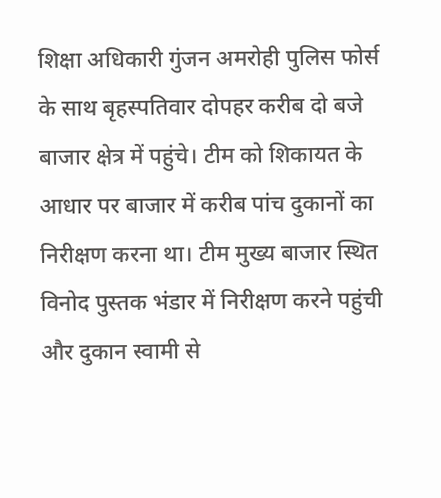शिक्षा अधिकारी गुंजन अमरोही पुलिस फोर्स के साथ बृहस्पतिवार दोपहर करीब दो बजे बाजार क्षेत्र में पहुंचे। टीम को शिकायत के आधार पर बाजार में करीब पांच दुकानों का निरीक्षण करना था। टीम मुख्य बाजार स्थित विनोद पुस्तक भंडार में निरीक्षण करने पहुंची और दुकान स्वामी से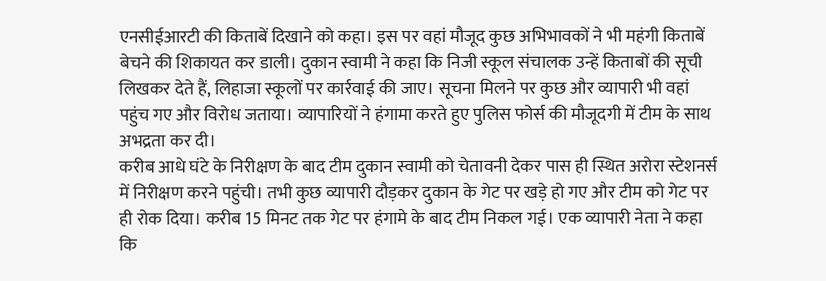एनसीईआरटी की किताबें दिखाने को कहा। इस पर वहां मौजूद कुछ अभिभावकों ने भी महंगी किताबें बेचने की शिकायत कर डाली। दुकान स्वामी ने कहा कि निजी स्कूल संचालक उन्हें किताबों की सूची लिखकर देते हैं, लिहाजा स्कूलों पर कार्रवाई की जाए। सूचना मिलने पर कुछ और व्यापारी भी वहां पहुंच गए और विरोध जताया। व्यापारियों ने हंगामा करते हुए पुलिस फोर्स की मौजूदगी में टीम के साथ अभद्रता कर दी।
करीब आधे घंटे के निरीक्षण के बाद टीम दुकान स्वामी को चेतावनी देकर पास ही स्थित अरोरा स्टेशनर्स में निरीक्षण करने पहुंची। तभी कुछ व्यापारी दौड़कर दुकान के गेट पर खड़े हो गए और टीम को गेट पर ही रोक दिया। करीब 15 मिनट तक गेट पर हंगामे के बाद टीम निकल गई। एक व्यापारी नेता ने कहा कि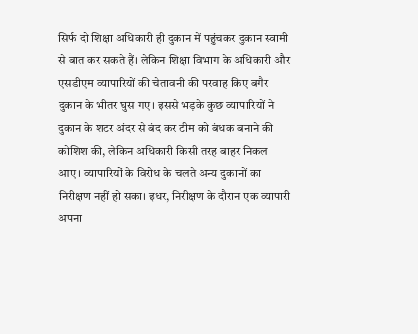सिर्फ दो शिक्षा अधिकारी ही दुकान में पहुंचकर दुकान स्वामी से बात कर सकते हैं। लेकिन शिक्षा विभाग के अधिकारी और एसडीएम व्यापारियों की चेतावनी की परवाह किए बगैर दुकान के भीतर घुस गए। इससे भड़के कुछ व्यापारियों ने दुकान के शटर अंदर से बंद कर टीम को बंधक बनाने की कोशिश की, लेकिन अधिकारी किसी तरह बाहर निकल आए। व्यापारियों के विरोध के चलते अन्य दुकानों का निरीक्षण नहीं हो सका। इधर, निरीक्षण के दौरान एक व्यापारी अपना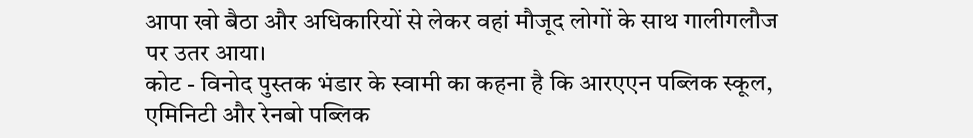आपा खो बैठा और अधिकारियों से लेकर वहां मौजूद लोगों के साथ गालीगलौज पर उतर आया।
कोट - विनोद पुस्तक भंडार के स्वामी का कहना है कि आरएएन पब्लिक स्कूल, एमिनिटी और रेनबो पब्लिक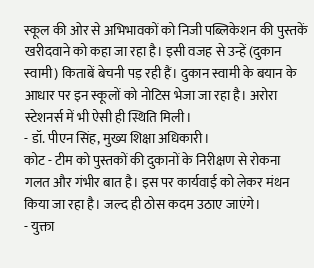स्कूल की ओर से अभिभावकों को निजी पब्लिकेशन की पुस्तकें खरीदवाने को कहा जा रहा है। इसी वजह से उन्हें (दुकान स्वामी) किताबें बेचनी पड़ रही हैं। दुकान स्वामी के बयान के आधार पर इन स्कूलों को नोटिस भेजा जा रहा है। अरोरा स्टेशनर्स में भी ऐसी ही स्थिति मिली।
- डॉ. पीएन सिंह, मुख्य शिक्षा अधिकारी।
कोट - टीम को पुस्तकों की दुकानों के निरीक्षण से रोकना गलत और गंभीर बात है। इस पर कार्यवाई को लेकर मंथन किया जा रहा है। जल्द ही ठोस कदम उठाए जाएंगे।
- युक्ता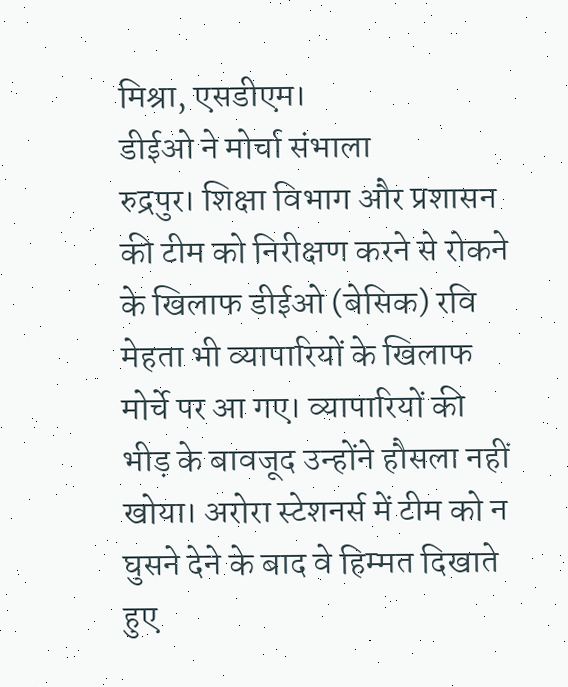मिश्रा, एसडीएम।
डीईओ ने मोर्चा संभाला
रुद्रपुर। शिक्षा विभाग और प्रशासन की टीम को निरीक्षण करने से रोकने के खिलाफ डीईओ (बेसिक) रवि मेहता भी व्यापारियों के खिलाफ मोर्चे पर आ गए। व्यापारियों की भीड़ के बावजूद उन्होंने हौसला नहीं खोया। अरोरा स्टेशनर्स में टीम को न घुसने देने के बाद वे हिम्मत दिखाते हुए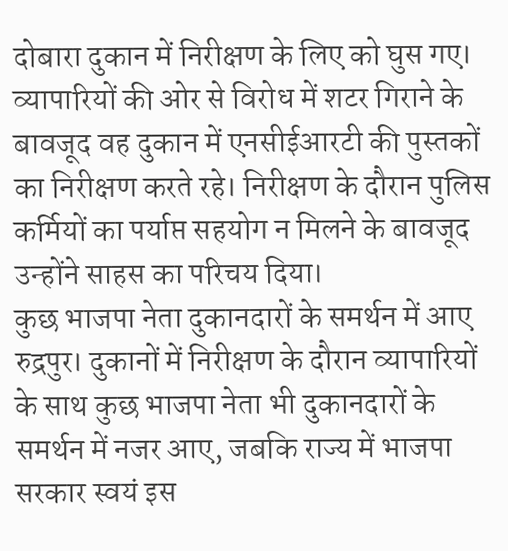दोबारा दुकान में निरीक्षण के लिए को घुस गए। व्यापारियों की ओर से विरोध में शटर गिराने के बावजूद वह दुकान में एनसीईआरटी की पुस्तकों का निरीक्षण करते रहे। निरीक्षण के दौरान पुलिस कर्मियों का पर्याप्त सहयोग न मिलने के बावजूद उन्होंने साहस का परिचय दिया।
कुछ भाजपा नेता दुकानदारों के समर्थन में आए
रुद्रपुर। दुकानों में निरीक्षण के दौरान व्यापारियों के साथ कुछ भाजपा नेता भी दुकानदारों के समर्थन में नजर आए, जबकि राज्य में भाजपा सरकार स्वयं इस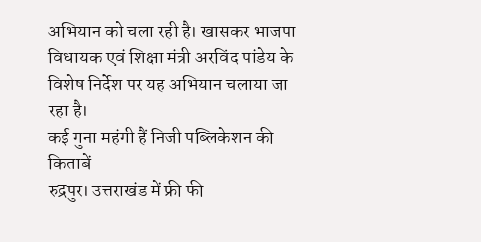अभियान को चला रही है। खासकर भाजपा विधायक एवं शिक्षा मंत्री अरविंद पांडेय के विशेष निर्देश पर यह अभियान चलाया जा रहा है।
कई गुना महंगी हैं निजी पब्लिकेशन की किताबें
रुद्रपुर। उत्तराखंड में फ्री फी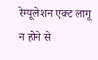रेग्यूलेशन एक्ट लागू न होने से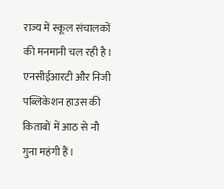राज्य में स्कूल संचालकों की मनमानी चल रही है। एनसीईआरटी और निजी पब्लिकेशन हाउस की किताबों में आठ से नौ गुना महंगी हैं।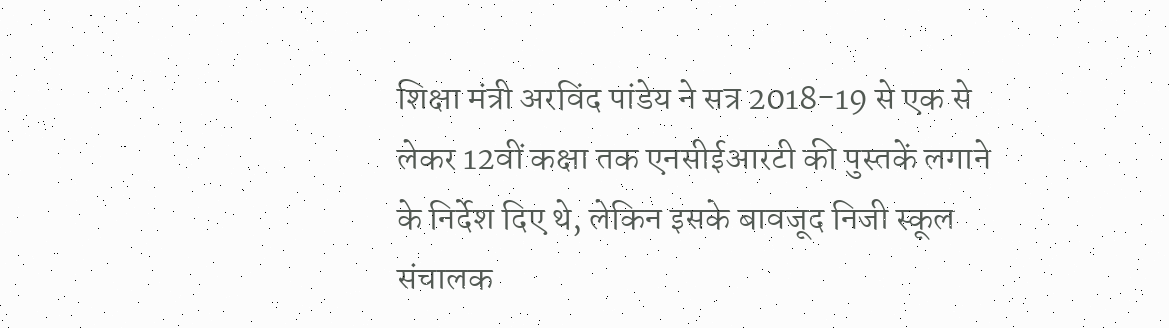शिक्षा मंत्री अरविंद पांडेय ने सत्र 2018-19 से एक से लेकर 12वीं कक्षा तक एनसीईआरटी की पुस्तकें लगाने के निर्देश दिए थे, लेकिन इसके बावजूद निजी स्कूल संचालक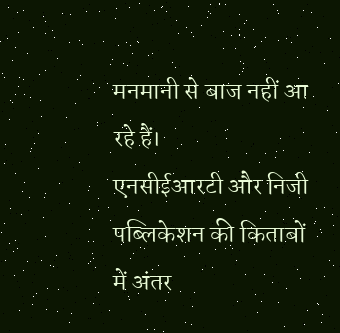मनमानी से बाज नहीं आ रहे हैं।
एनसीईआरटी और निजी पब्लिकेशन की किताबों में अंतर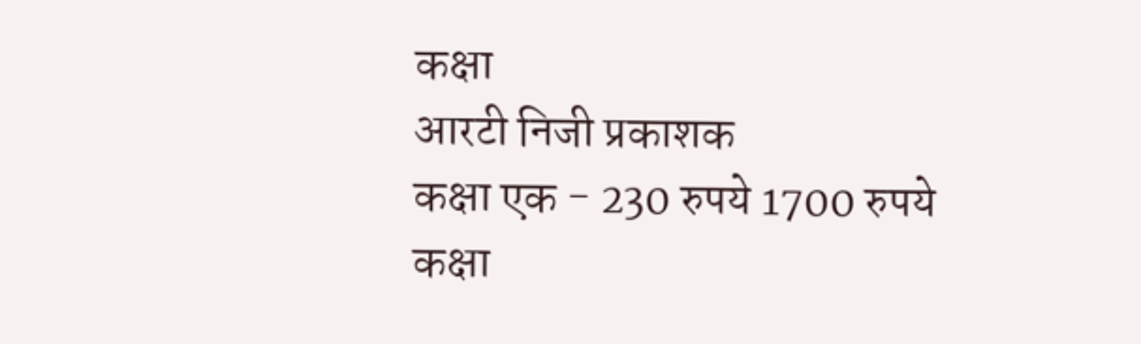कक्षा
आरटी निजी प्रकाशक
कक्षा एक - 230 रुपये 1700 रुपये
कक्षा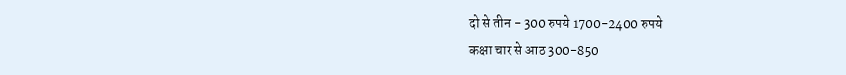दो से तीन - 300 रुपये 1700-2400 रुपये
कक्षा चार से आठ 300-850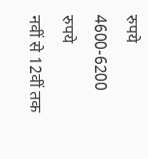रुपये 4600-6200 रुपये
नवीं से 12वीं तक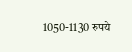1050-1130 रुपये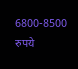6800-8500 रुपये